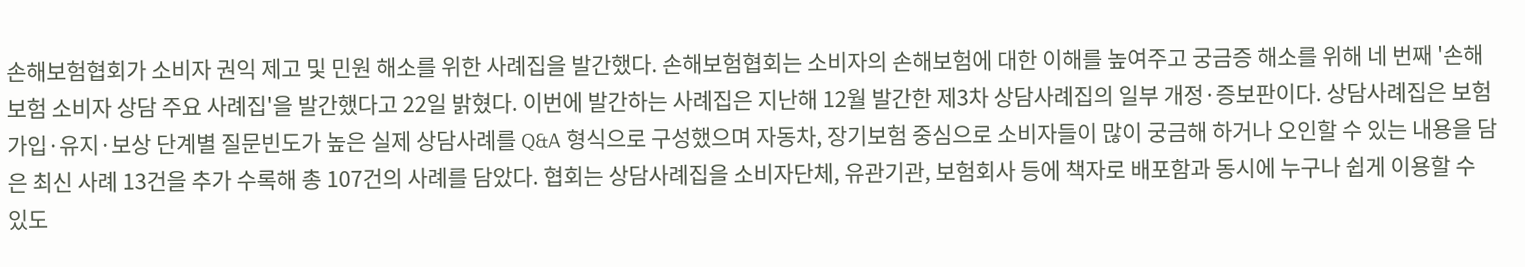손해보험협회가 소비자 권익 제고 및 민원 해소를 위한 사례집을 발간했다. 손해보험협회는 소비자의 손해보험에 대한 이해를 높여주고 궁금증 해소를 위해 네 번째 '손해보험 소비자 상담 주요 사례집'을 발간했다고 22일 밝혔다. 이번에 발간하는 사례집은 지난해 12월 발간한 제3차 상담사례집의 일부 개정·증보판이다. 상담사례집은 보험 가입·유지·보상 단계별 질문빈도가 높은 실제 상담사례를 Q&A 형식으로 구성했으며 자동차, 장기보험 중심으로 소비자들이 많이 궁금해 하거나 오인할 수 있는 내용을 담은 최신 사례 13건을 추가 수록해 총 107건의 사례를 담았다. 협회는 상담사례집을 소비자단체, 유관기관, 보험회사 등에 책자로 배포함과 동시에 누구나 쉽게 이용할 수 있도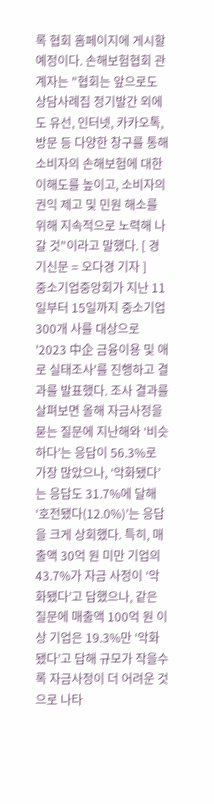록 협회 홈페이지에 게시할 예정이다. 손해보험협회 관계자는 "협회는 앞으로도 상담사례집 정기발간 외에도 유선, 인터넷, 카카오톡, 방문 등 다양한 창구를 통해 소비자의 손해보험에 대한 이해도를 높이고, 소비자의 권익 제고 및 민원 해소를 위해 지속적으로 노력해 나갈 것"이라고 말했다. [ 경기신문 = 오다경 기자 ]
중소기업중앙회가 지난 11일부터 15일까지 중소기업 300개 사를 대상으로 '2023 中企 금융이용 및 애로 실태조사'를 진행하고 결과를 발표했다. 조사 결과를 살펴보면 올해 자금사정을 묻는 질문에 지난해와 ‘비슷하다’는 응답이 56.3%로 가장 많았으나, ‘악화됐다’는 응답도 31.7%에 달해 ‘호전됐다(12.0%)’는 응답을 크게 상회했다. 특히, 매출액 30억 원 미만 기업의 43.7%가 자금 사정이 ‘악화됐다’고 답했으나, 같은 질문에 매출액 100억 원 이상 기업은 19.3%만 ‘악화됐다’고 답해 규모가 작을수록 자금사정이 더 어려운 것으로 나타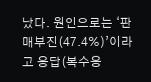났다. 원인으로는 ‘판매부진(47.4%)’이라고 응답(복수응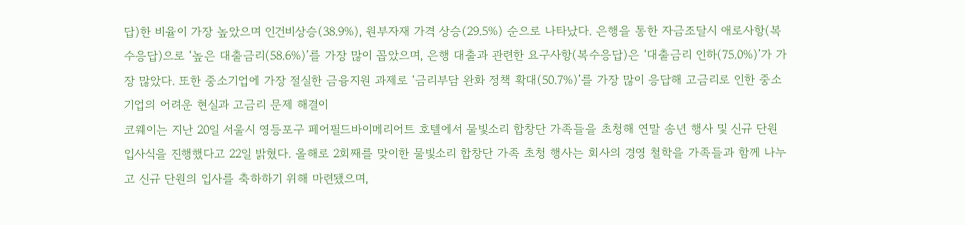답)한 비율이 가장 높았으며 인건비상승(38.9%), 원부자재 가격 상승(29.5%) 순으로 나타났다. 은행을 통한 자금조달시 애로사항(복수응답)으로 ‘높은 대출금리(58.6%)’를 가장 많이 꼽았으며, 은행 대출과 관련한 요구사항(복수응답)은 ‘대출금리 인하(75.0%)’가 가장 많았다. 또한 중소기업에 가장 절실한 금융지원 과제로 ‘금리부담 완화 정책 확대(50.7%)’를 가장 많이 응답해 고금리로 인한 중소기업의 어려운 현실과 고금리 문제 해결이
코웨이는 지난 20일 서울시 영등포구 페어필드바이메리어트 호텔에서 물빛소리 합창단 가족들을 초청해 연말 송년 행사 및 신규 단원 입사식을 진행했다고 22일 밝혔다. 올해로 2회째를 맞이한 물빛소리 합창단 가족 초청 행사는 회사의 경영 철학을 가족들과 함께 나누고 신규 단원의 입사를 축하하기 위해 마련됐으며,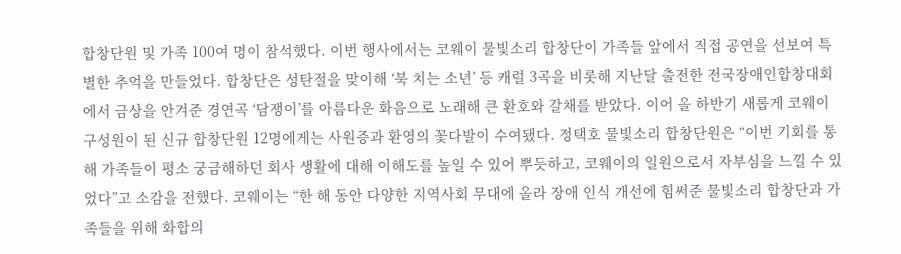합창단원 및 가족 100여 명이 참석했다. 이번 행사에서는 코웨이 물빛소리 합창단이 가족들 앞에서 직접 공연을 선보여 특별한 추억을 만들었다. 합창단은 성탄절을 맞이해 ‘북 치는 소년’ 등 캐럴 3곡을 비롯해 지난달 출전한 전국장애인합창대회에서 금상을 안겨준 경연곡 ‘담쟁이’를 아름다운 화음으로 노래해 큰 환호와 갈채를 받았다. 이어 올 하반기 새롭게 코웨이 구성원이 된 신규 합창단원 12명에게는 사원증과 환영의 꽃다발이 수여됐다. 정택호 물빛소리 합창단원은 “이번 기회를 통해 가족들이 평소 궁금해하던 회사 생활에 대해 이해도를 높일 수 있어 뿌듯하고, 코웨이의 일원으로서 자부심을 느낄 수 있었다”고 소감을 전했다. 코웨이는 “한 해 동안 다양한 지역사회 무대에 올라 장애 인식 개선에 힘써준 물빛소리 합창단과 가족들을 위해 화합의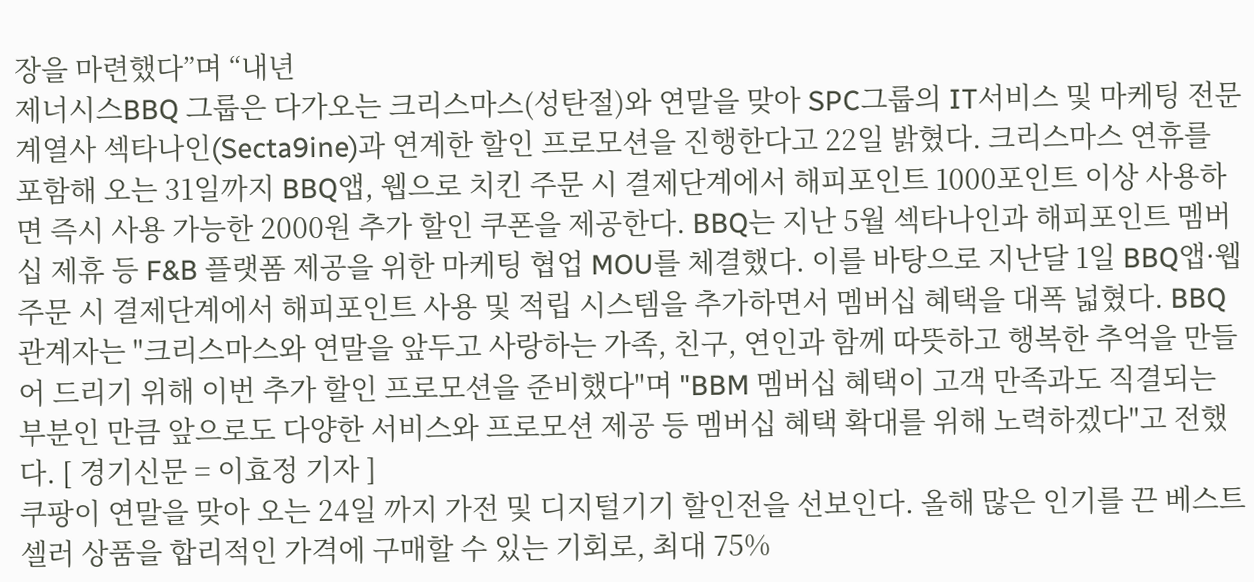장을 마련했다”며 “내년
제너시스BBQ 그룹은 다가오는 크리스마스(성탄절)와 연말을 맞아 SPC그룹의 IT서비스 및 마케팅 전문 계열사 섹타나인(Secta9ine)과 연계한 할인 프로모션을 진행한다고 22일 밝혔다. 크리스마스 연휴를 포함해 오는 31일까지 BBQ앱, 웹으로 치킨 주문 시 결제단계에서 해피포인트 1000포인트 이상 사용하면 즉시 사용 가능한 2000원 추가 할인 쿠폰을 제공한다. BBQ는 지난 5월 섹타나인과 해피포인트 멤버십 제휴 등 F&B 플랫폼 제공을 위한 마케팅 협업 MOU를 체결했다. 이를 바탕으로 지난달 1일 BBQ앱·웹 주문 시 결제단계에서 해피포인트 사용 및 적립 시스템을 추가하면서 멤버십 혜택을 대폭 넓혔다. BBQ 관계자는 "크리스마스와 연말을 앞두고 사랑하는 가족, 친구, 연인과 함께 따뜻하고 행복한 추억을 만들어 드리기 위해 이번 추가 할인 프로모션을 준비했다"며 "BBM 멤버십 혜택이 고객 만족과도 직결되는 부분인 만큼 앞으로도 다양한 서비스와 프로모션 제공 등 멤버십 혜택 확대를 위해 노력하겠다"고 전했다. [ 경기신문 = 이효정 기자 ]
쿠팡이 연말을 맞아 오는 24일 까지 가전 및 디지털기기 할인전을 선보인다. 올해 많은 인기를 끈 베스트셀러 상품을 합리적인 가격에 구매할 수 있는 기회로, 최대 75%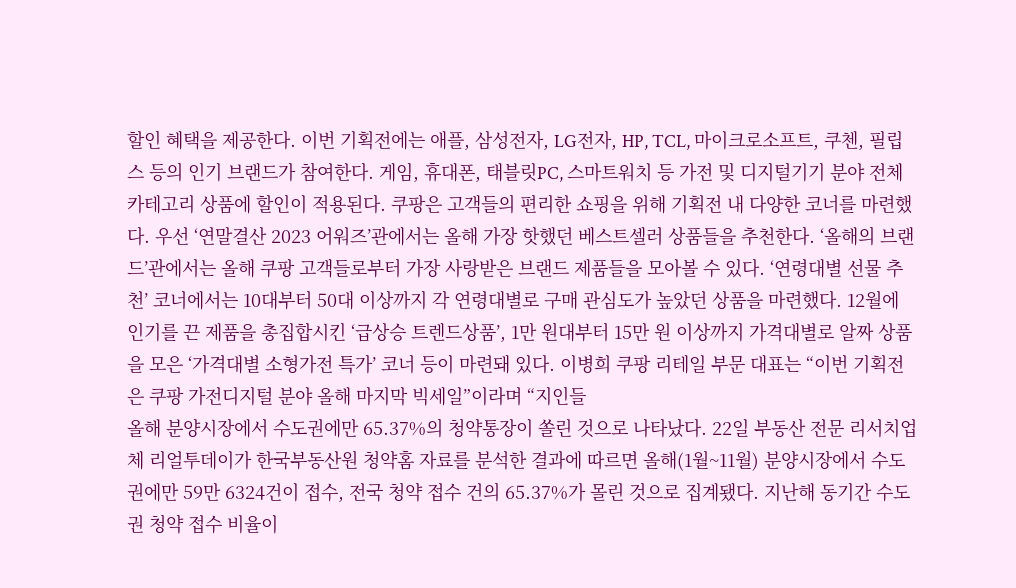할인 혜택을 제공한다. 이번 기획전에는 애플, 삼성전자, LG전자, HP, TCL, 마이크로소프트, 쿠첸, 필립스 등의 인기 브랜드가 참여한다. 게임, 휴대폰, 태블릿PC, 스마트워치 등 가전 및 디지털기기 분야 전체 카테고리 상품에 할인이 적용된다. 쿠팡은 고객들의 편리한 쇼핑을 위해 기획전 내 다양한 코너를 마련했다. 우선 ‘연말결산 2023 어워즈’관에서는 올해 가장 핫했던 베스트셀러 상품들을 추천한다. ‘올해의 브랜드’관에서는 올해 쿠팡 고객들로부터 가장 사랑받은 브랜드 제품들을 모아볼 수 있다. ‘연령대별 선물 추천’ 코너에서는 10대부터 50대 이상까지 각 연령대별로 구매 관심도가 높았던 상품을 마련했다. 12월에 인기를 끈 제품을 총집합시킨 ‘급상승 트렌드상품’, 1만 원대부터 15만 원 이상까지 가격대별로 알짜 상품을 모은 ‘가격대별 소형가전 특가’ 코너 등이 마련돼 있다. 이병희 쿠팡 리테일 부문 대표는 “이번 기획전은 쿠팡 가전디지털 분야 올해 마지막 빅세일”이라며 “지인들
올해 분양시장에서 수도권에만 65.37%의 청약통장이 쏠린 것으로 나타났다. 22일 부동산 전문 리서치업체 리얼투데이가 한국부동산원 청약홈 자료를 분석한 결과에 따르면 올해(1월~11월) 분양시장에서 수도권에만 59만 6324건이 접수, 전국 청약 접수 건의 65.37%가 몰린 것으로 집계됐다. 지난해 동기간 수도권 청약 접수 비율이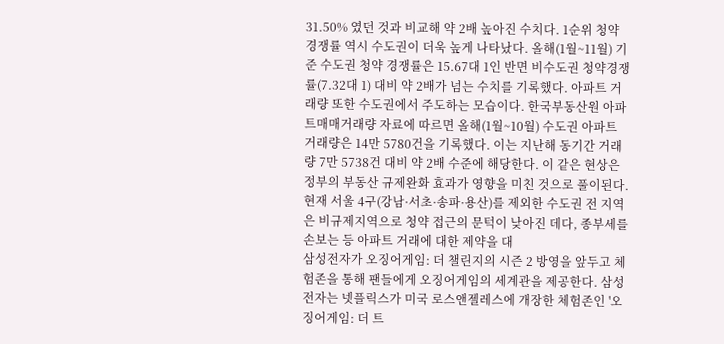31.50% 였던 것과 비교해 약 2배 높아진 수치다. 1순위 청약 경쟁률 역시 수도권이 더욱 높게 나타났다. 올해(1월~11월) 기준 수도권 청약 경쟁률은 15.67대 1인 반면 비수도권 청약경쟁률(7.32대 1) 대비 약 2배가 넘는 수치를 기록했다. 아파트 거래량 또한 수도권에서 주도하는 모습이다. 한국부동산원 아파트매매거래량 자료에 따르면 올해(1월~10월) 수도권 아파트 거래량은 14만 5780건을 기록했다. 이는 지난해 동기간 거래량 7만 5738건 대비 약 2배 수준에 해당한다. 이 같은 현상은 정부의 부동산 규제완화 효과가 영향을 미친 것으로 풀이된다. 현재 서울 4구(강남·서초·송파·용산)를 제외한 수도권 전 지역은 비규제지역으로 청약 접근의 문턱이 낮아진 데다, 종부세를 손보는 등 아파트 거래에 대한 제약을 대
삼성전자가 오징어게임: 더 챌린지의 시즌 2 방영을 앞두고 체험존을 통해 팬들에게 오징어게임의 세계관을 제공한다. 삼성전자는 넷플릭스가 미국 로스앤젤레스에 개장한 체험존인 '오징어게임: 더 트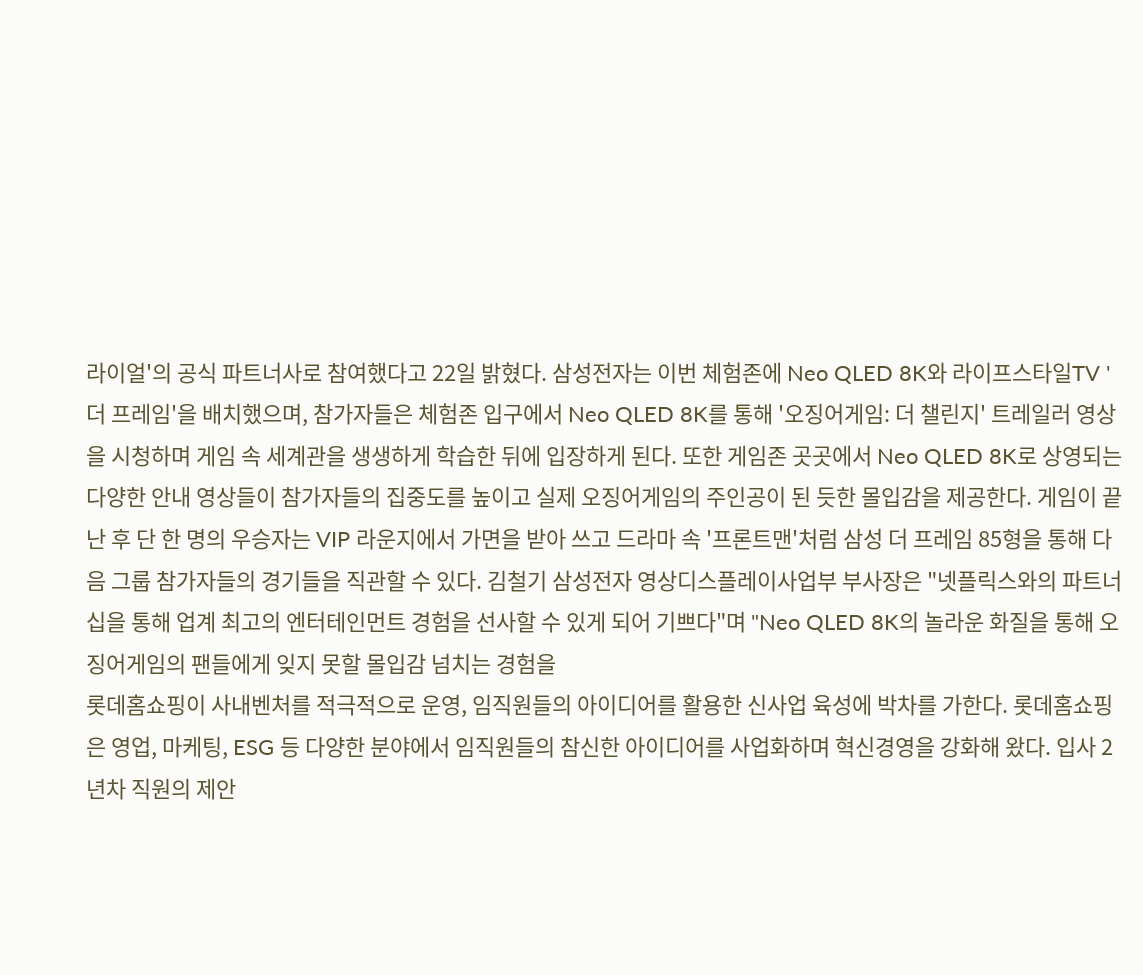라이얼'의 공식 파트너사로 참여했다고 22일 밝혔다. 삼성전자는 이번 체험존에 Neo QLED 8K와 라이프스타일TV '더 프레임'을 배치했으며, 참가자들은 체험존 입구에서 Neo QLED 8K를 통해 '오징어게임: 더 챌린지' 트레일러 영상을 시청하며 게임 속 세계관을 생생하게 학습한 뒤에 입장하게 된다. 또한 게임존 곳곳에서 Neo QLED 8K로 상영되는 다양한 안내 영상들이 참가자들의 집중도를 높이고 실제 오징어게임의 주인공이 된 듯한 몰입감을 제공한다. 게임이 끝난 후 단 한 명의 우승자는 VIP 라운지에서 가면을 받아 쓰고 드라마 속 '프론트맨'처럼 삼성 더 프레임 85형을 통해 다음 그룹 참가자들의 경기들을 직관할 수 있다. 김철기 삼성전자 영상디스플레이사업부 부사장은 "넷플릭스와의 파트너십을 통해 업계 최고의 엔터테인먼트 경험을 선사할 수 있게 되어 기쁘다"며 "Neo QLED 8K의 놀라운 화질을 통해 오징어게임의 팬들에게 잊지 못할 몰입감 넘치는 경험을
롯데홈쇼핑이 사내벤처를 적극적으로 운영, 임직원들의 아이디어를 활용한 신사업 육성에 박차를 가한다. 롯데홈쇼핑은 영업, 마케팅, ESG 등 다양한 분야에서 임직원들의 참신한 아이디어를 사업화하며 혁신경영을 강화해 왔다. 입사 2년차 직원의 제안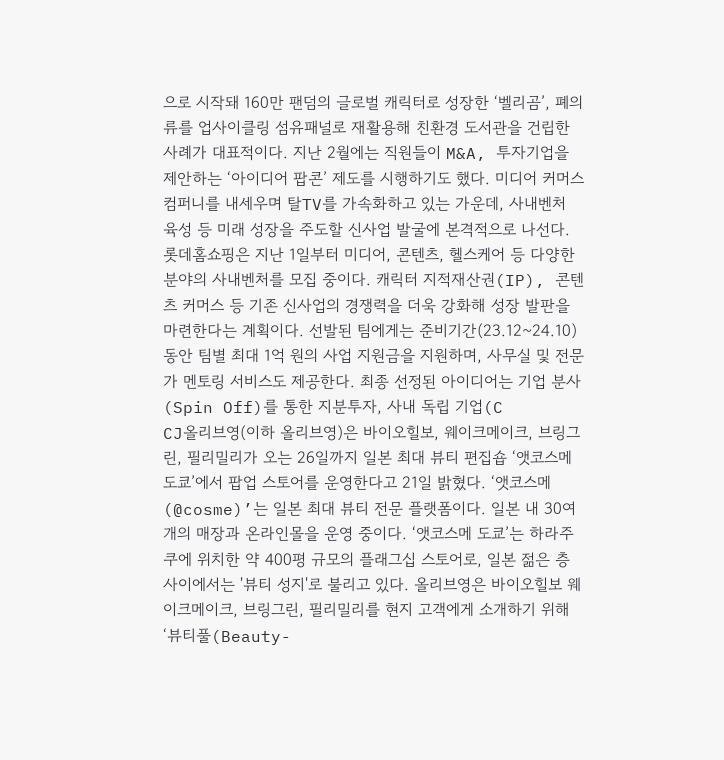으로 시작돼 160만 팬덤의 글로벌 캐릭터로 성장한 ‘벨리곰’, 폐의류를 업사이클링 섬유패널로 재활용해 친환경 도서관을 건립한 사례가 대표적이다. 지난 2월에는 직원들이 M&A, 투자기업을 제안하는 ‘아이디어 팝콘’ 제도를 시행하기도 했다. 미디어 커머스 컴퍼니를 내세우며 탈TV를 가속화하고 있는 가운데, 사내벤처 육성 등 미래 성장을 주도할 신사업 발굴에 본격적으로 나선다. 롯데홈쇼핑은 지난 1일부터 미디어, 콘텐츠, 헬스케어 등 다양한 분야의 사내벤처를 모집 중이다. 캐릭터 지적재산권(IP), 콘텐츠 커머스 등 기존 신사업의 경쟁력을 더욱 강화해 성장 발판을 마련한다는 계획이다. 선발된 팀에게는 준비기간(23.12~24.10) 동안 팀별 최대 1억 원의 사업 지원금을 지원하며, 사무실 및 전문가 멘토링 서비스도 제공한다. 최종 선정된 아이디어는 기업 분사(Spin Off)를 통한 지분투자, 사내 독립 기업(C
CJ올리브영(이하 올리브영)은 바이오힐보, 웨이크메이크, 브링그린, 필리밀리가 오는 26일까지 일본 최대 뷰티 편집숍 ‘앳코스메 도쿄’에서 팝업 스토어를 운영한다고 21일 밝혔다. ‘앳코스메(@cosme)’는 일본 최대 뷰티 전문 플랫폼이다. 일본 내 30여개의 매장과 온라인몰을 운영 중이다. ‘앳코스메 도쿄’는 하라주쿠에 위치한 약 400평 규모의 플래그십 스토어로, 일본 젊은 층 사이에서는 '뷰티 성지'로 불리고 있다. 올리브영은 바이오힐보 웨이크메이크, 브링그린, 필리밀리를 현지 고객에게 소개하기 위해 ‘뷰티풀(Beauty-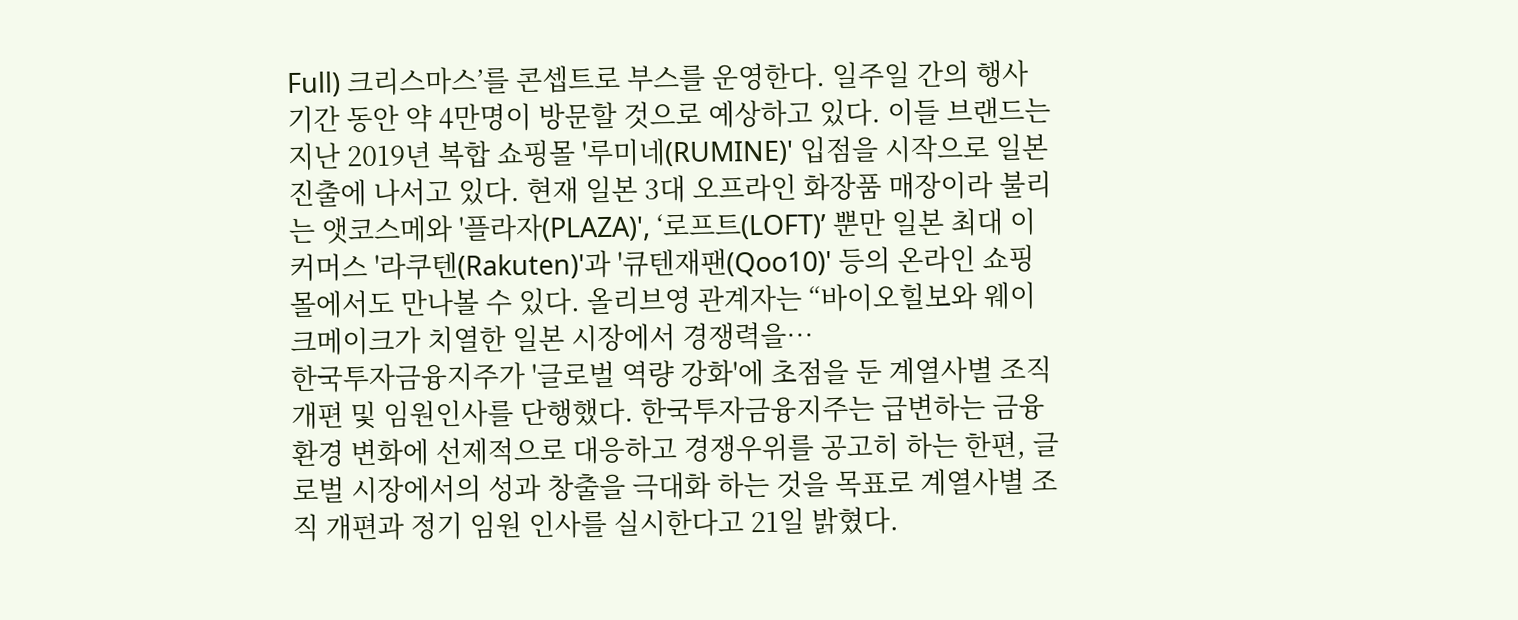Full) 크리스마스’를 콘셉트로 부스를 운영한다. 일주일 간의 행사 기간 동안 약 4만명이 방문할 것으로 예상하고 있다. 이들 브랜드는 지난 2019년 복합 쇼핑몰 '루미네(RUMINE)' 입점을 시작으로 일본 진출에 나서고 있다. 현재 일본 3대 오프라인 화장품 매장이라 불리는 앳코스메와 '플라자(PLAZA)', ‘로프트(LOFT)’ 뿐만 일본 최대 이커머스 '라쿠텐(Rakuten)'과 '큐텐재팬(Qoo10)' 등의 온라인 쇼핑몰에서도 만나볼 수 있다. 올리브영 관계자는 “바이오힐보와 웨이크메이크가 치열한 일본 시장에서 경쟁력을…
한국투자금융지주가 '글로벌 역량 강화'에 초점을 둔 계열사별 조직개편 및 임원인사를 단행했다. 한국투자금융지주는 급변하는 금융환경 변화에 선제적으로 대응하고 경쟁우위를 공고히 하는 한편, 글로벌 시장에서의 성과 창출을 극대화 하는 것을 목표로 계열사별 조직 개편과 정기 임원 인사를 실시한다고 21일 밝혔다.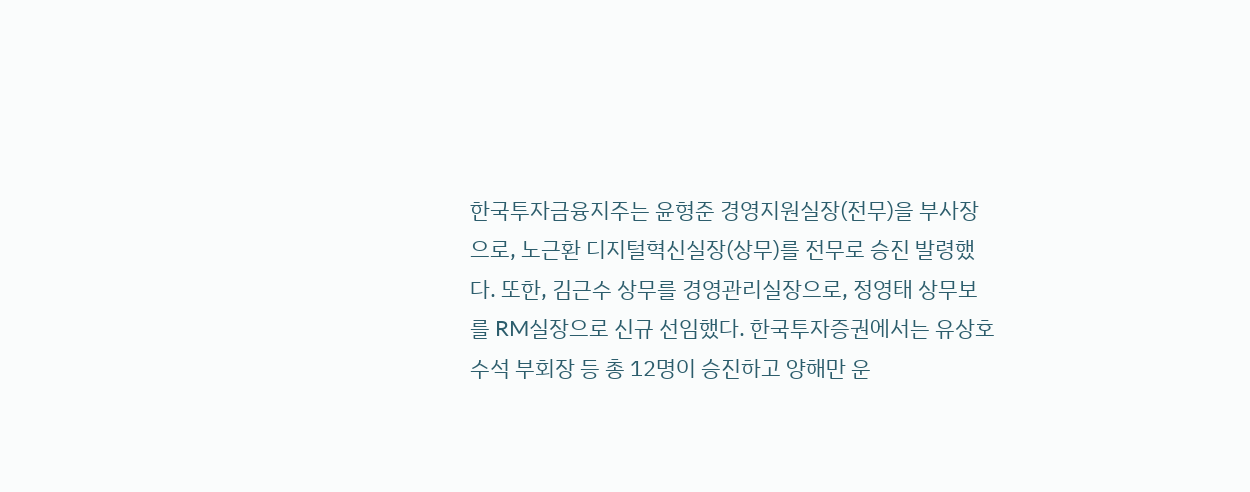한국투자금융지주는 윤형준 경영지원실장(전무)을 부사장으로, 노근환 디지털혁신실장(상무)를 전무로 승진 발령했다. 또한, 김근수 상무를 경영관리실장으로, 정영태 상무보를 RM실장으로 신규 선임했다. 한국투자증권에서는 유상호 수석 부회장 등 총 12명이 승진하고 양해만 운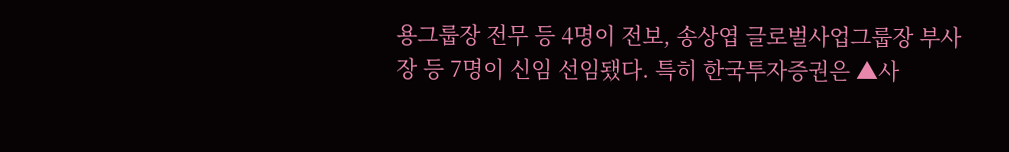용그룹장 전무 등 4명이 전보, 송상엽 글로벌사업그룹장 부사장 등 7명이 신임 선임됐다. 특히 한국투자증권은 ▲사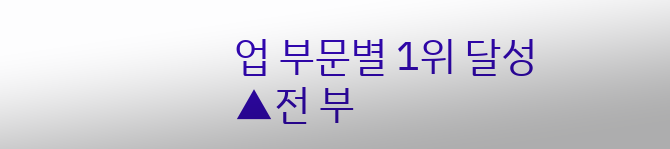업 부문별 1위 달성 ▲전 부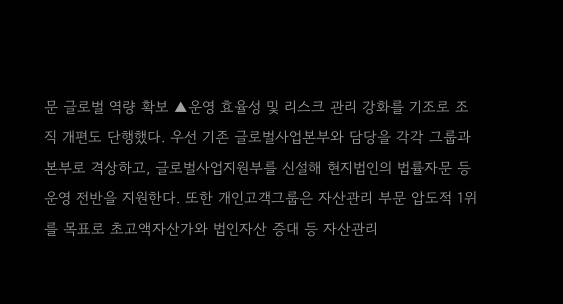문 글로벌 역량 확보 ▲운영 효율성 및 리스크 관리 강화를 기조로 조직 개편도 단행했다. 우선 기존 글로벌사업본부와 담당을 각각 그룹과 본부로 격상하고, 글로벌사업지원부를 신설해 현지법인의 법률자문 등 운영 전반을 지원한다. 또한 개인고객그룹은 자산관리 부문 압도적 1위를 목표로 초고액자산가와 법인자산 증대 등 자산관리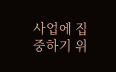사업에 집중하기 위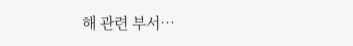해 관련 부서…